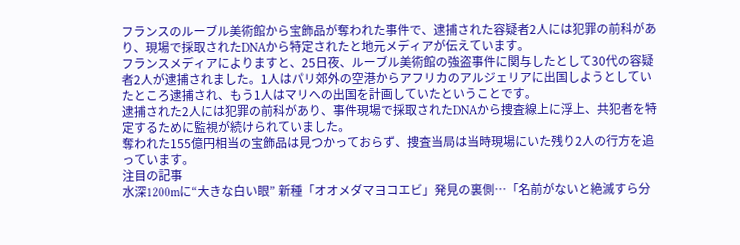フランスのルーブル美術館から宝飾品が奪われた事件で、逮捕された容疑者2人には犯罪の前科があり、現場で採取されたDNAから特定されたと地元メディアが伝えています。
フランスメディアによりますと、25日夜、ルーブル美術館の強盗事件に関与したとして30代の容疑者2人が逮捕されました。1人はパリ郊外の空港からアフリカのアルジェリアに出国しようとしていたところ逮捕され、もう1人はマリへの出国を計画していたということです。
逮捕された2人には犯罪の前科があり、事件現場で採取されたDNAから捜査線上に浮上、共犯者を特定するために監視が続けられていました。
奪われた155億円相当の宝飾品は見つかっておらず、捜査当局は当時現場にいた残り2人の行方を追っています。
注目の記事
水深1200mに“大きな白い眼” 新種「オオメダマヨコエビ」発見の裏側…「名前がないと絶滅すら分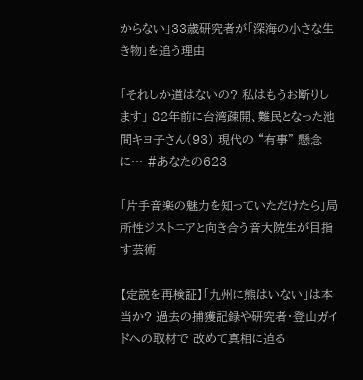からない」33歳研究者が「深海の小さな生き物」を追う理由

「それしか道はないの? 私はもうお断りします」 82年前に台湾疎開、難民となった池間キヨ子さん(93) 現代の “有事” 懸念に… #あなたの623

「片手音楽の魅力を知っていただけたら」局所性ジストニアと向き合う音大院生が目指す芸術

【定説を再検証】「九州に熊はいない」は本当か? 過去の捕獲記録や研究者・登山ガイドへの取材で 改めて真相に迫る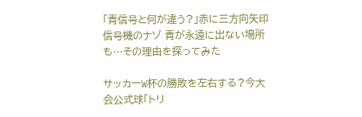「青信号と何が違う?」赤に三方向矢印 信号機のナゾ 青が永遠に出ない場所も…その理由を探ってみた

サッカーW杯の勝敗を左右する?今大会公式球「トリ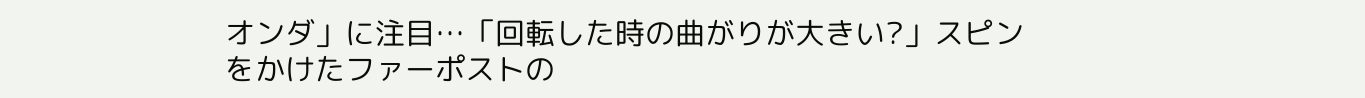オンダ」に注目…「回転した時の曲がりが大きい?」スピンをかけたファーポストの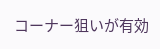コーナー狙いが有効